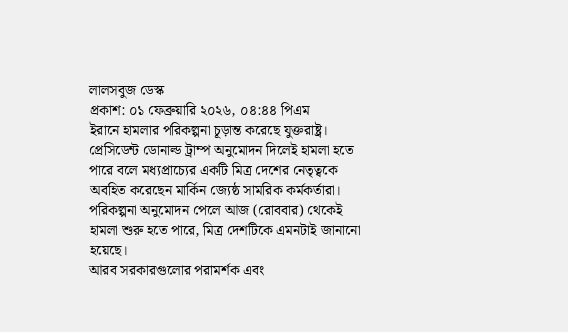লালসবুজ ডেস্ক
প্রকাশ: ০১ ফেব্রুয়ারি ২০২৬, ০৪:৪৪ পিএম
ইরানে হামলার পরিকল্পনা চূড়ান্ত করেছে যুক্তরাষ্ট্র। প্রেসিডেন্ট ডোনাল্ড ট্রাম্প অনুমোদন দিলেই হামলা হতে পারে বলে মধ্যপ্রাচ্যের একটি মিত্র দেশের নেতৃত্বকে অবহিত করেছেন মার্কিন জ্যেষ্ঠ সামরিক কর্মকর্তারা। পরিকল্পনা অনুমোদন পেলে আজ (রোববার) থেকেই হামলা শুরু হতে পারে, মিত্র দেশটিকে এমনটাই জানানো হয়েছে।
আরব সরকারগুলোর পরামর্শক এবং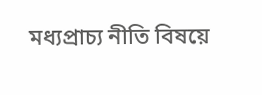মধ্যপ্রাচ্য নীতি বিষয়ে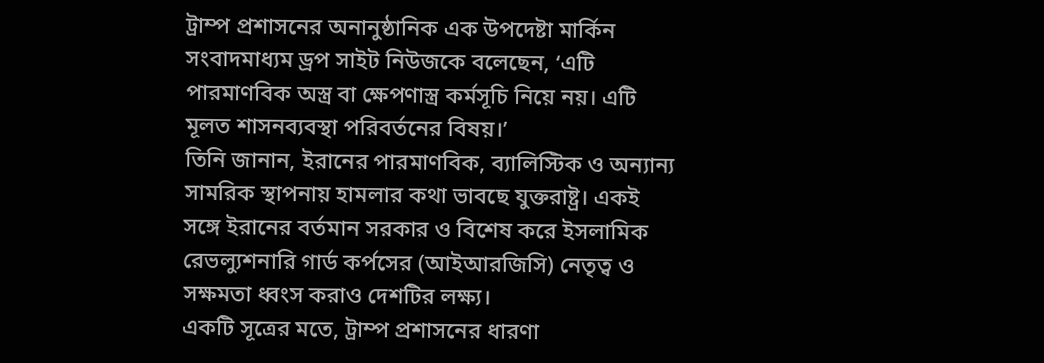ট্রাম্প প্রশাসনের অনানুষ্ঠানিক এক উপদেষ্টা মার্কিন সংবাদমাধ্যম ড্রপ সাইট নিউজকে বলেছেন, ‘এটি পারমাণবিক অস্ত্র বা ক্ষেপণাস্ত্র কর্মসূচি নিয়ে নয়। এটি মূলত শাসনব্যবস্থা পরিবর্তনের বিষয়।’
তিনি জানান, ইরানের পারমাণবিক, ব্যালিস্টিক ও অন্যান্য সামরিক স্থাপনায় হামলার কথা ভাবছে যুক্তরাষ্ট্র। একই সঙ্গে ইরানের বর্তমান সরকার ও বিশেষ করে ইসলামিক রেভল্যুশনারি গার্ড কর্পসের (আইআরজিসি) নেতৃত্ব ও সক্ষমতা ধ্বংস করাও দেশটির লক্ষ্য।
একটি সূত্রের মতে, ট্রাম্প প্রশাসনের ধারণা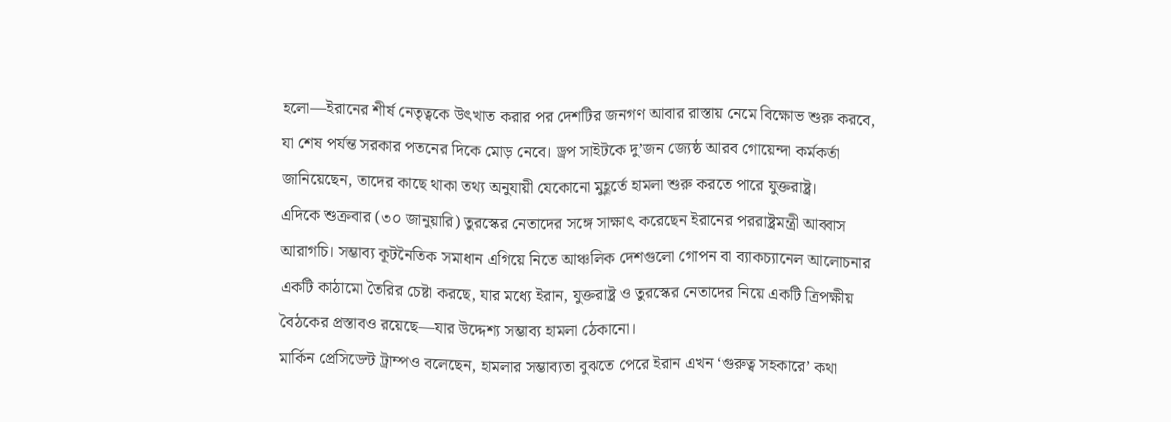হলো—ইরানের শীর্ষ নেতৃত্বকে উৎখাত করার পর দেশটির জনগণ আবার রাস্তায় নেমে বিক্ষোভ শুরু করবে, যা শেষ পর্যন্ত সরকার পতনের দিকে মোড় নেবে। ড্রপ সাইটকে দু’জন জ্যেষ্ঠ আরব গোয়েন্দা কর্মকর্তা জানিয়েছেন, তাদের কাছে থাকা তথ্য অনুযায়ী যেকোনো মুহূর্তে হামলা শুরু করতে পারে যুক্তরাষ্ট্র।
এদিকে শুক্রবার (৩০ জানুয়ারি) তুরস্কের নেতাদের সঙ্গে সাক্ষাৎ করেছেন ইরানের পররাষ্ট্রমন্ত্রী আব্বাস আরাগচি। সম্ভাব্য কূটনৈতিক সমাধান এগিয়ে নিতে আঞ্চলিক দেশগুলো গোপন বা ব্যাকচ্যানেল আলোচনার একটি কাঠামো তৈরির চেষ্টা করছে, যার মধ্যে ইরান, যুক্তরাষ্ট্র ও তুরস্কের নেতাদের নিয়ে একটি ত্রিপক্ষীয় বৈঠকের প্রস্তাবও রয়েছে—যার উদ্দেশ্য সম্ভাব্য হামলা ঠেকানো।
মার্কিন প্রেসিডেন্ট ট্রাম্পও বলেছেন, হামলার সম্ভাব্যতা বুঝতে পেরে ইরান এখন ‘গুরুত্ব সহকারে’ কথা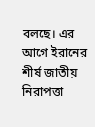বলছে। এর আগে ইরানের শীর্ষ জাতীয় নিরাপত্তা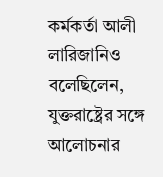কর্মকর্তা আলী লারিজানিও বলেছিলেন, যুক্তরাষ্ট্রের সঙ্গে আলোচনার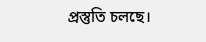প্রস্তুতি চলছে।